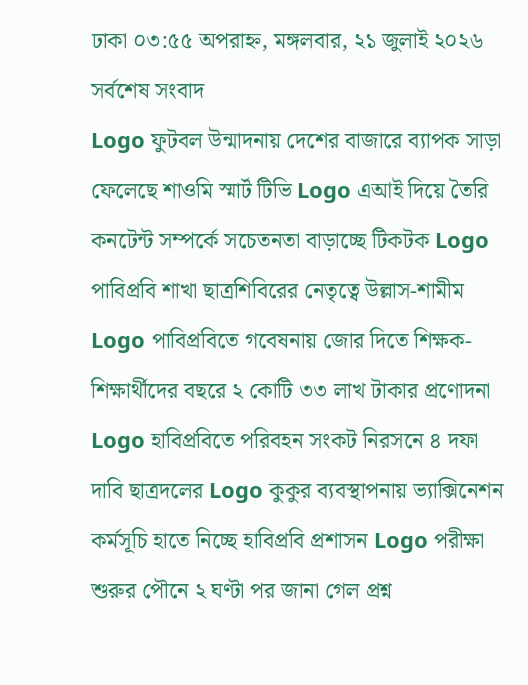ঢাকা ০৩:৫৫ অপরাহ্ন, মঙ্গলবার, ২১ জুলাই ২০২৬
সর্বশেষ সংবাদ
Logo ফুটবল উন্মাদনায় দেশের বাজারে ব্যাপক সাড়া ফেলেছে শাওমি স্মার্ট টিভি Logo এআই দিয়ে তৈরি কনটেন্ট সম্পর্কে সচেতনতা বাড়াচ্ছে টিকটক Logo পাবিপ্রবি শাখা ছাত্রশিবিরের নেতৃত্বে উল্লাস-শামীম Logo পাবিপ্রবিতে গবেষনায় জোর দিতে শিক্ষক-শিক্ষার্থীদের বছরে ২ কোটি ৩৩ লাখ টাকার প্রণোদনা Logo হাবিপ্রবিতে পরিবহন সংকট নিরসনে ৪ দফা দাবি ছাত্রদলের Logo কুকুর ব্যবস্থাপনায় ভ্যাক্সিনেশন কর্মসূচি হাতে নিচ্ছে হাবিপ্রবি প্রশাসন Logo পরীক্ষা শুরুর পৌনে ২ ঘণ্টা পর জানা গেল প্রশ্ন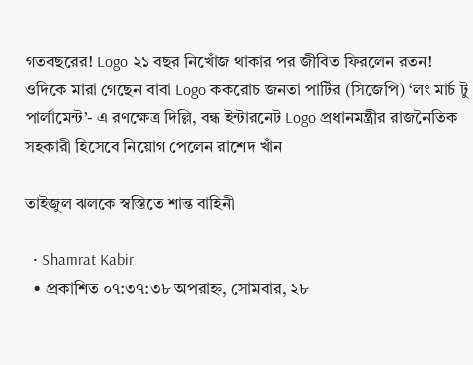গতবছরের! Logo ২১ বছর নিখোঁজ থাকার পর জীবিত ফিরলেন রতন! ওদিকে মারা গেছেন বাবা Logo ককরোচ জনতা পার্টির (সিজেপি) ‘লং মার্চ টু পার্লামেন্ট’- এ রণক্ষেত্র দিল্লি, বন্ধ ইন্টারনেট Logo প্রধানমন্ত্রীর রাজনৈতিক সহকারী হিসেবে নিয়োগ পেলেন রাশেদ খাঁন

তাইজুল ঝলকে স্বস্তিতে শান্ত বাহিনী

  • Shamrat Kabir
  • প্রকাশিত ০৭:৩৭:৩৮ অপরাহ্ন, সোমবার, ২৮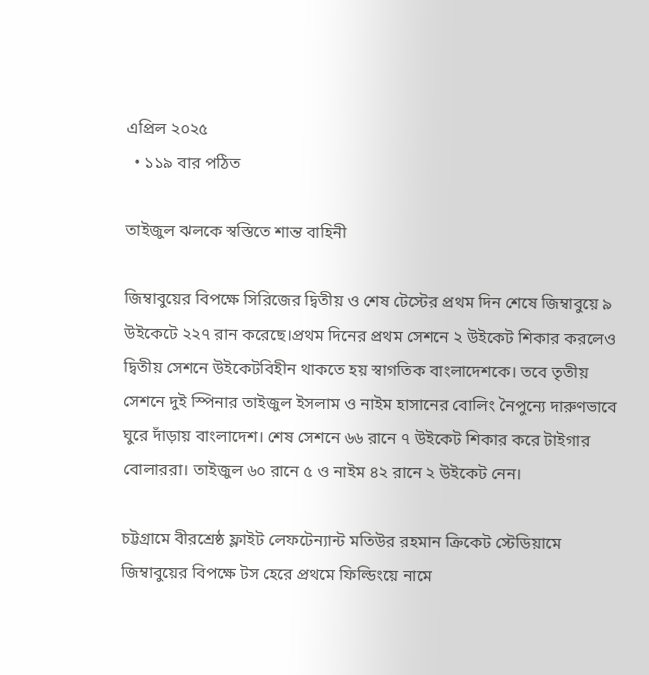এপ্রিল ২০২৫
  • ১১৯ বার পঠিত

তাইজুল ঝলকে স্বস্তিতে শান্ত বাহিনী

জিম্বাবুয়ের বিপক্ষে সিরিজের দ্বিতীয় ও শেষ টেস্টের প্রথম দিন শেষে জিম্বাবুয়ে ৯ উইকেটে ২২৭ রান করেছে।প্রথম দিনের প্রথম সেশনে ২ উইকেট শিকার করলেও দ্বিতীয় সেশনে উইকেটবিহীন থাকতে হয় স্বাগতিক বাংলাদেশকে। তবে তৃতীয় সেশনে দুই স্পিনার তাইজুল ইসলাম ও নাইম হাসানের বোলিং নৈপুন্যে দারুণভাবে ঘুরে দাঁড়ায় বাংলাদেশ। শেষ সেশনে ৬৬ রানে ৭ উইকেট শিকার করে টাইগার বোলাররা। তাইজুল ৬০ রানে ৫ ও নাইম ৪২ রানে ২ উইকেট নেন।

চট্টগ্রামে বীরশ্রেষ্ঠ ফ্লাইট লেফটেন্যান্ট মতিউর রহমান ক্রিকেট স্টেডিয়ামে জিম্বাবুয়ের বিপক্ষে টস হেরে প্রথমে ফিল্ডিংয়ে নামে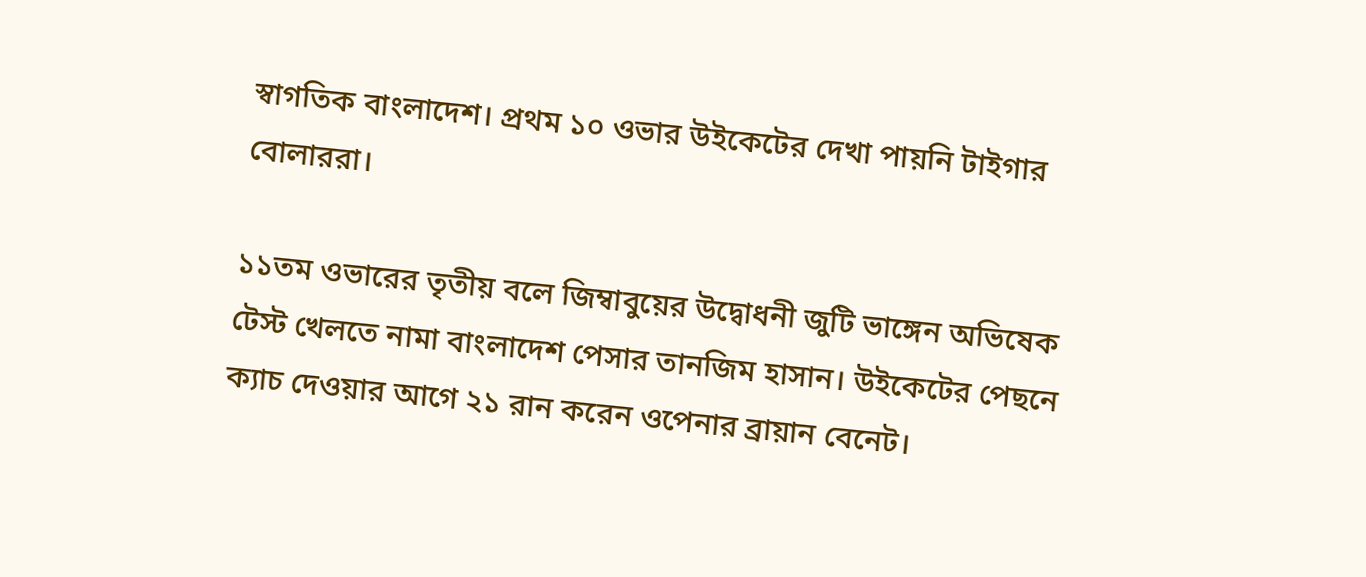স্বাগতিক বাংলাদেশ। প্রথম ১০ ওভার উইকেটের দেখা পায়নি টাইগার বোলাররা।

১১তম ওভারের তৃতীয় বলে জিম্বাবুয়ের উদ্বোধনী জুটি ভাঙ্গেন অভিষেক টেস্ট খেলতে নামা বাংলাদেশ পেসার তানজিম হাসান। উইকেটের পেছনে ক্যাচ দেওয়ার আগে ২১ রান করেন ওপেনার ব্রায়ান বেনেট।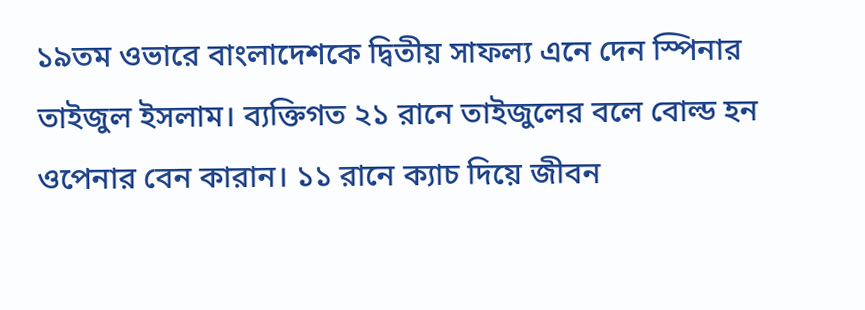১৯তম ওভারে বাংলাদেশকে দ্বিতীয় সাফল্য এনে দেন স্পিনার তাইজুল ইসলাম। ব্যক্তিগত ২১ রানে তাইজুলের বলে বোল্ড হন ওপেনার বেন কারান। ১১ রানে ক্যাচ দিয়ে জীবন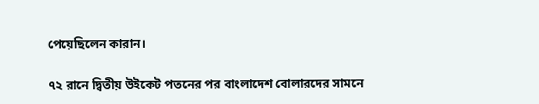পেয়েছিলেন কারান।

৭২ রানে দ্বিতীয় উইকেট পতনের পর বাংলাদেশ বোলারদের সামনে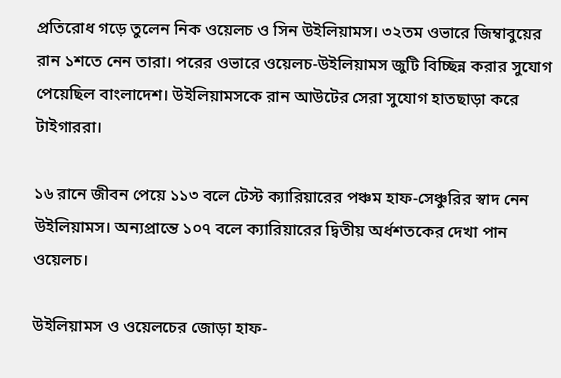প্রতিরোধ গড়ে তুলেন নিক ওয়েলচ ও সিন উইলিয়ামস। ৩২তম ওভারে জিম্বাবুয়ের রান ১শতে নেন তারা। পরের ওভারে ওয়েলচ-উইলিয়ামস জুটি বিচ্ছিন্ন করার সুযোগ পেয়েছিল বাংলাদেশ। উইলিয়ামসকে রান আউটের সেরা সুযোগ হাতছাড়া করে টাইগাররা।

১৬ রানে জীবন পেয়ে ১১৩ বলে টেস্ট ক্যারিয়ারের পঞ্চম হাফ-সেঞ্চুরির স্বাদ নেন উইলিয়ামস। অন্যপ্রান্তে ১০৭ বলে ক্যারিয়ারের দ্বিতীয় অর্ধশতকের দেখা পান ওয়েলচ।

উইলিয়ামস ও ওয়েলচের জোড়া হাফ-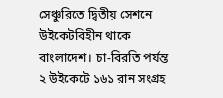সেঞ্চুরিতে দ্বিতীয় সেশনে উইকেটবিহীন থাকে বাংলাদেশ। চা-বিরতি পর্যন্ত ২ উইকেটে ১৬১ রান সংগ্রহ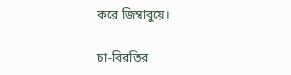করে জিম্বাবুয়ে।

চা-বিরতির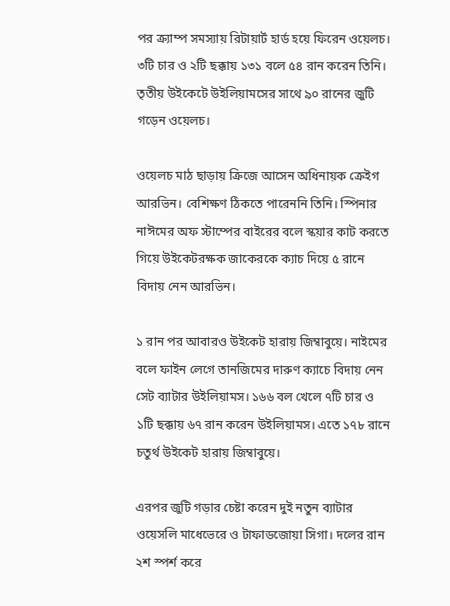পর ক্র্যাম্প সমস্যায় রিটায়ার্ট হার্ড হয়ে ফিরেন ওয়েলচ। ৩টি চার ও ২টি ছক্কায় ১৩১ বলে ৫৪ রান করেন তিনি। তৃতীয় উইকেটে উইলিয়ামসের সাথে ৯০ রানের জুটি গড়েন ওয়েলচ।

ওয়েলচ মাঠ ছাড়ায় ক্রিজে আসেন অধিনায়ক ক্রেইগ আরভিন। বেশিক্ষণ ঠিকতে পারেননি তিনি। স্পিনার নাঈমের অফ স্টাম্পের বাইরের বলে স্কয়ার কাট করতে গিয়ে উইকেটরক্ষক জাকেরকে ক্যাচ দিয়ে ৫ রানে বিদায় নেন আরভিন।

১ রান পর আবারও উইকেট হারায় জিম্বাবুয়ে। নাইমের বলে ফাইন লেগে তানজিমের দারুণ ক্যাচে বিদায় নেন সেট ব্যাটার উইলিয়ামস। ১৬৬ বল খেলে ৭টি চার ও ১টি ছক্কায় ৬৭ রান করেন উইলিয়ামস। এতে ১৭৮ রানে চতুর্থ উইকেট হারায় জিম্বাবুয়ে।

এরপর জুটি গড়ার চেষ্টা করেন দুই নতুন ব্যাটার ওয়েসলি মাধেভেরে ও টাফাডজোয়া সিগা। দলের রান ২শ স্পর্শ করে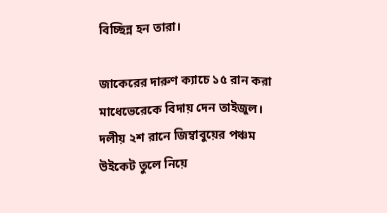বিচ্ছিন্ন হন তারা।

জাকেরের দারুণ ক্যাচে ১৫ রান করা মাধেভেরেকে বিদায় দেন তাইজুল। দলীয় ২শ রানে জিম্বাবুয়ের পঞ্চম উইকেট তুলে নিয়ে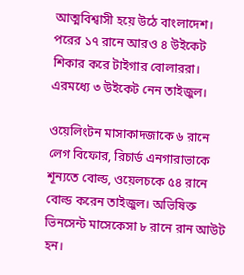আত্মবিশ্বাসী হয়ে উঠে বাংলাদেশ। পরের ১৭ রানে আরও ৪ উইকেট শিকার করে টাইগার বোলাররা। এরমধ্যে ৩ উইকেট নেন তাইজুল।

ওয়েলিংটন মাসাকাদজাকে ৬ রানে লেগ বিফোর, রিচার্ড এনগারাভাকে শূন্যতে বোল্ড, ওয়েলচকে ৫৪ রানে বোল্ড করেন তাইজুল। অভিষিক্ত ভিনসেন্ট মাসেকেসা ৮ রানে রান আউট হন।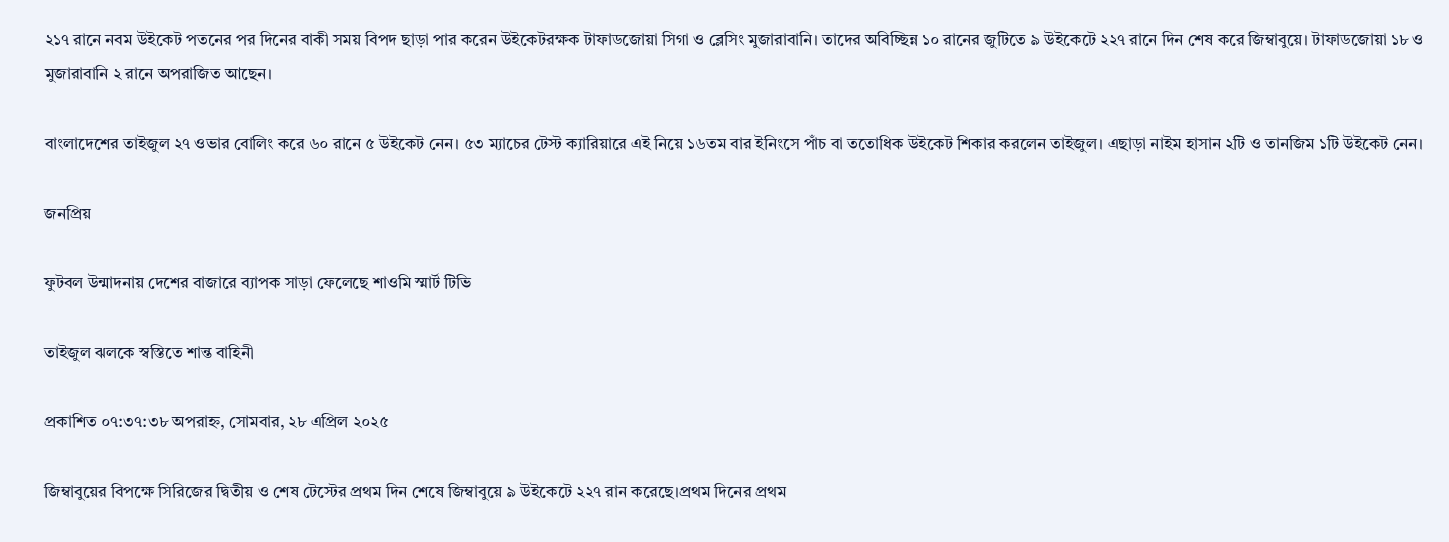২১৭ রানে নবম উইকেট পতনের পর দিনের বাকী সময় বিপদ ছাড়া পার করেন উইকেটরক্ষক টাফাডজোয়া সিগা ও ব্লেসিং মুজারাবানি। তাদের অবিচ্ছিন্ন ১০ রানের জুটিতে ৯ উইকেটে ২২৭ রানে দিন শেষ করে জিম্বাবুয়ে। টাফাডজোয়া ১৮ ও মুজারাবানি ২ রানে অপরাজিত আছেন।

বাংলাদেশের তাইজুল ২৭ ওভার বোলিং করে ৬০ রানে ৫ উইকেট নেন। ৫৩ ম্যাচের টেস্ট ক্যারিয়ারে এই নিয়ে ১৬তম বার ইনিংসে পাঁচ বা ততোধিক উইকেট শিকার করলেন তাইজুল। এছাড়া নাইম হাসান ২টি ও তানজিম ১টি উইকেট নেন।

জনপ্রিয়

ফুটবল উন্মাদনায় দেশের বাজারে ব্যাপক সাড়া ফেলেছে শাওমি স্মার্ট টিভি

তাইজুল ঝলকে স্বস্তিতে শান্ত বাহিনী

প্রকাশিত ০৭:৩৭:৩৮ অপরাহ্ন, সোমবার, ২৮ এপ্রিল ২০২৫

জিম্বাবুয়ের বিপক্ষে সিরিজের দ্বিতীয় ও শেষ টেস্টের প্রথম দিন শেষে জিম্বাবুয়ে ৯ উইকেটে ২২৭ রান করেছে।প্রথম দিনের প্রথম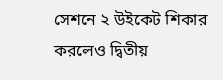সেশনে ২ উইকেট শিকার করলেও দ্বিতীয়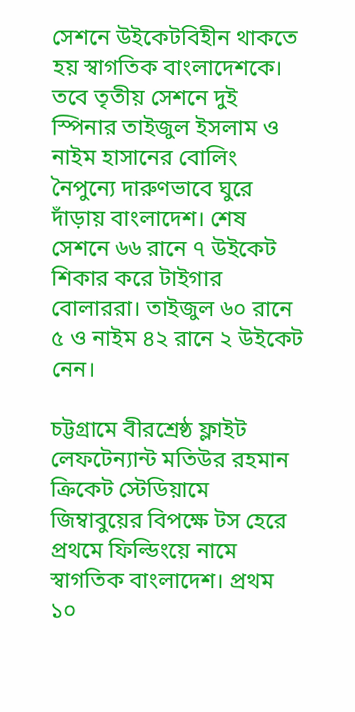সেশনে উইকেটবিহীন থাকতে হয় স্বাগতিক বাংলাদেশকে। তবে তৃতীয় সেশনে দুই স্পিনার তাইজুল ইসলাম ও নাইম হাসানের বোলিং নৈপুন্যে দারুণভাবে ঘুরে দাঁড়ায় বাংলাদেশ। শেষ সেশনে ৬৬ রানে ৭ উইকেট শিকার করে টাইগার বোলাররা। তাইজুল ৬০ রানে ৫ ও নাইম ৪২ রানে ২ উইকেট নেন।

চট্টগ্রামে বীরশ্রেষ্ঠ ফ্লাইট লেফটেন্যান্ট মতিউর রহমান ক্রিকেট স্টেডিয়ামে জিম্বাবুয়ের বিপক্ষে টস হেরে প্রথমে ফিল্ডিংয়ে নামে স্বাগতিক বাংলাদেশ। প্রথম ১০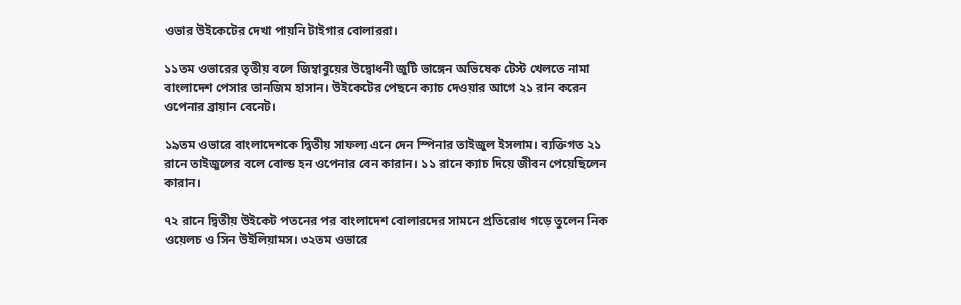ওভার উইকেটের দেখা পায়নি টাইগার বোলাররা।

১১তম ওভারের তৃতীয় বলে জিম্বাবুয়ের উদ্বোধনী জুটি ভাঙ্গেন অভিষেক টেস্ট খেলতে নামা বাংলাদেশ পেসার তানজিম হাসান। উইকেটের পেছনে ক্যাচ দেওয়ার আগে ২১ রান করেন ওপেনার ব্রায়ান বেনেট।

১৯তম ওভারে বাংলাদেশকে দ্বিতীয় সাফল্য এনে দেন স্পিনার তাইজুল ইসলাম। ব্যক্তিগত ২১ রানে তাইজুলের বলে বোল্ড হন ওপেনার বেন কারান। ১১ রানে ক্যাচ দিয়ে জীবন পেয়েছিলেন কারান।

৭২ রানে দ্বিতীয় উইকেট পতনের পর বাংলাদেশ বোলারদের সামনে প্রতিরোধ গড়ে তুলেন নিক ওয়েলচ ও সিন উইলিয়ামস। ৩২তম ওভারে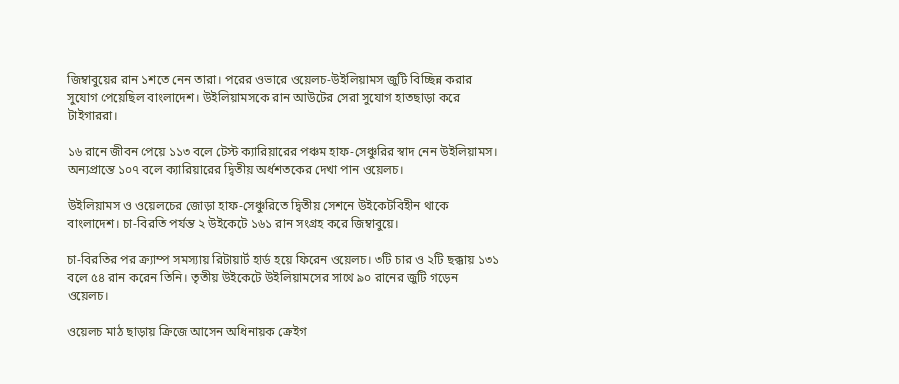জিম্বাবুয়ের রান ১শতে নেন তারা। পরের ওভারে ওয়েলচ-উইলিয়ামস জুটি বিচ্ছিন্ন করার সুযোগ পেয়েছিল বাংলাদেশ। উইলিয়ামসকে রান আউটের সেরা সুযোগ হাতছাড়া করে টাইগাররা।

১৬ রানে জীবন পেয়ে ১১৩ বলে টেস্ট ক্যারিয়ারের পঞ্চম হাফ-সেঞ্চুরির স্বাদ নেন উইলিয়ামস। অন্যপ্রান্তে ১০৭ বলে ক্যারিয়ারের দ্বিতীয় অর্ধশতকের দেখা পান ওয়েলচ।

উইলিয়ামস ও ওয়েলচের জোড়া হাফ-সেঞ্চুরিতে দ্বিতীয় সেশনে উইকেটবিহীন থাকে বাংলাদেশ। চা-বিরতি পর্যন্ত ২ উইকেটে ১৬১ রান সংগ্রহ করে জিম্বাবুয়ে।

চা-বিরতির পর ক্র্যাম্প সমস্যায় রিটায়ার্ট হার্ড হয়ে ফিরেন ওয়েলচ। ৩টি চার ও ২টি ছক্কায় ১৩১ বলে ৫৪ রান করেন তিনি। তৃতীয় উইকেটে উইলিয়ামসের সাথে ৯০ রানের জুটি গড়েন ওয়েলচ।

ওয়েলচ মাঠ ছাড়ায় ক্রিজে আসেন অধিনায়ক ক্রেইগ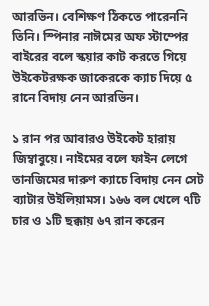আরভিন। বেশিক্ষণ ঠিকতে পারেননি তিনি। স্পিনার নাঈমের অফ স্টাম্পের বাইরের বলে স্কয়ার কাট করতে গিয়ে উইকেটরক্ষক জাকেরকে ক্যাচ দিয়ে ৫ রানে বিদায় নেন আরভিন।

১ রান পর আবারও উইকেট হারায় জিম্বাবুয়ে। নাইমের বলে ফাইন লেগে তানজিমের দারুণ ক্যাচে বিদায় নেন সেট ব্যাটার উইলিয়ামস। ১৬৬ বল খেলে ৭টি চার ও ১টি ছক্কায় ৬৭ রান করেন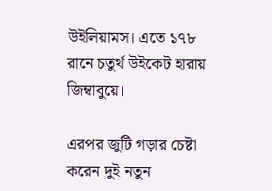উইলিয়ামস। এতে ১৭৮ রানে চতুর্থ উইকেট হারায় জিম্বাবুয়ে।

এরপর জুটি গড়ার চেষ্টা করেন দুই নতুন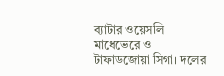ব্যাটার ওয়েসলি মাধেভেরে ও টাফাডজোয়া সিগা। দলের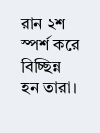রান ২শ স্পর্শ করে বিচ্ছিন্ন হন তারা।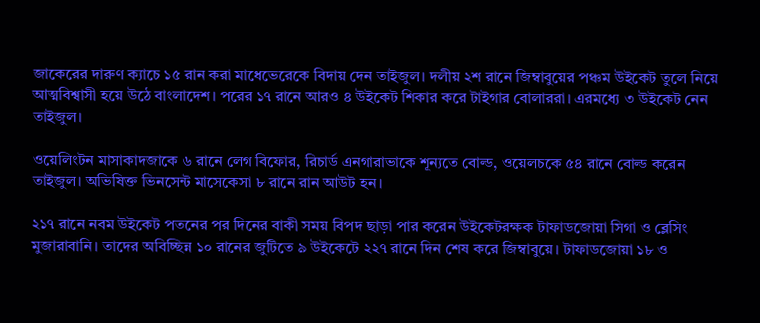জাকেরের দারুণ ক্যাচে ১৫ রান করা মাধেভেরেকে বিদায় দেন তাইজুল। দলীয় ২শ রানে জিম্বাবুয়ের পঞ্চম উইকেট তুলে নিয়ে আত্মবিশ্বাসী হয়ে উঠে বাংলাদেশ। পরের ১৭ রানে আরও ৪ উইকেট শিকার করে টাইগার বোলাররা। এরমধ্যে ৩ উইকেট নেন তাইজুল।

ওয়েলিংটন মাসাকাদজাকে ৬ রানে লেগ বিফোর, রিচার্ড এনগারাভাকে শূন্যতে বোল্ড, ওয়েলচকে ৫৪ রানে বোল্ড করেন তাইজুল। অভিষিক্ত ভিনসেন্ট মাসেকেসা ৮ রানে রান আউট হন।

২১৭ রানে নবম উইকেট পতনের পর দিনের বাকী সময় বিপদ ছাড়া পার করেন উইকেটরক্ষক টাফাডজোয়া সিগা ও ব্লেসিং মুজারাবানি। তাদের অবিচ্ছিন্ন ১০ রানের জুটিতে ৯ উইকেটে ২২৭ রানে দিন শেষ করে জিম্বাবুয়ে। টাফাডজোয়া ১৮ ও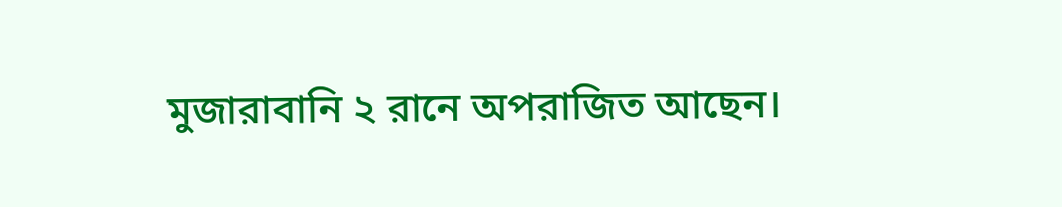মুজারাবানি ২ রানে অপরাজিত আছেন।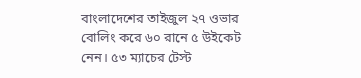বাংলাদেশের তাইজুল ২৭ ওভার বোলিং করে ৬০ রানে ৫ উইকেট নেন। ৫৩ ম্যাচের টেস্ট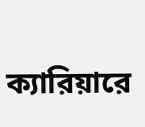ক্যারিয়ারে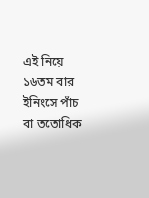এই নিয়ে ১৬তম বার ইনিংসে পাঁচ বা ততোধিক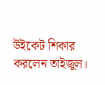উইকেট শিকার করলেন তাইজুল।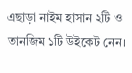এছাড়া নাইম হাসান ২টি ও তানজিম ১টি উইকেট নেন।